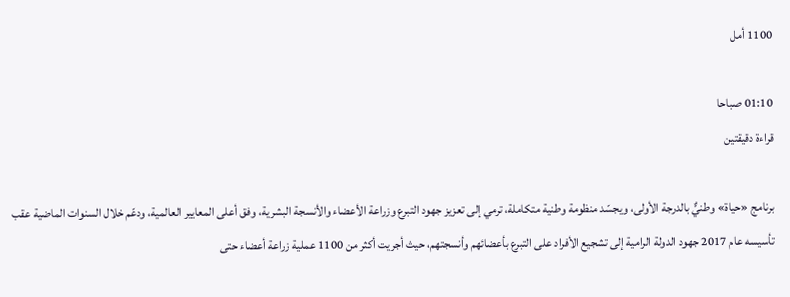1100 أمل

01:10 صباحا
قراءة دقيقتين

برنامج «حياة» وطنيٌّ بالدرجة الأولى، ويجسّد منظومة وطنية متكاملة، ترمي إلى تعزيز جهود التبرع وزراعة الأعضاء والأنسجة البشرية، وفق أعلى المعايير العالمية، ودعّم خلال السنوات الماضية عقب تأسيسه عام 2017 جهود الدولة الرامية إلى تشجيع الأفراد على التبرع بأعضائهم وأنسجتهم، حيث أجريت أكثر من 1100 عملية زراعة أعضاء حتى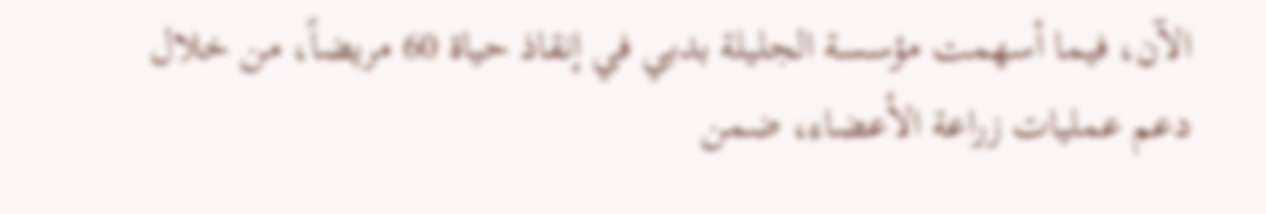الآن، فيما أسهمت مؤسسة الجليلة بدبي في إنقاذ حياة 60 مريضاً، من خلال دعم عمليات زراعة الأعضاء، ضمن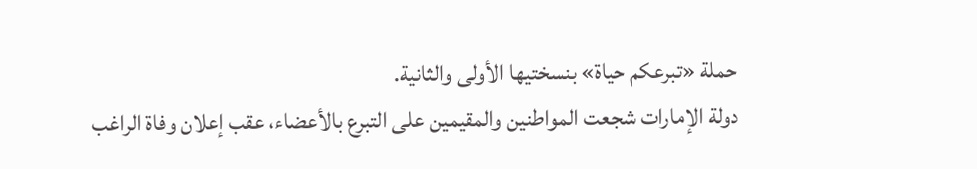حملة «تبرعكم حياة» بنسختيها الأولى والثانية.
دولة الإمارات شجعت المواطنين والمقيمين على التبرع بالأعضاء، عقب إعلان وفاة الراغب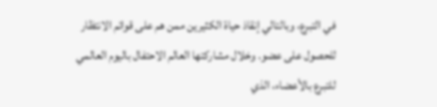في التبرع، وبالتالي إنقاذ حياة الكثيرين ممن هم على قوائم الانتظار للحصول على عضو. وخلال مشاركتها العالم الاحتفال باليوم العالمي للتبرع بالأعضاء، الذي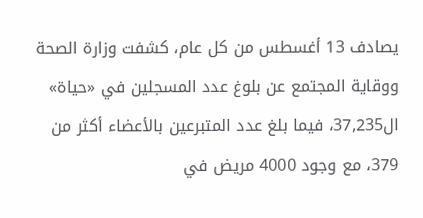يصادف 13 أغسطس من كل عام، كشفت وزارة الصحة ووقاية المجتمع عن بلوغ عدد المسجلين في «حياة» ال37,235، فيما بلغ عدد المتبرعين بالأعضاء أكثر من 379، مع وجود 4000 مريض في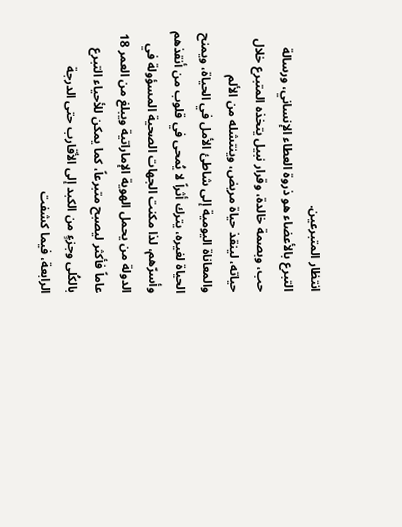انتظار المتبرعين.
التبرع بالأعضاء هو ذروة العطاء الإنساني، ورسالة حب، وبصمة خالدة، وقرار نبيل يتخذه المتبرع خلال حياته، لينقذ حياة مريض، وينتشله من الألم والمعاناة اليومية إلى شاطئ الأمل في الحياة، ويمنح الحياة لغيره، يترك أثراً لا يُمحى في قلوب من أنقذهم وأسرّهم، لذا مكنت الجهات الصحية المسؤولة في الدولة من يحمل الهوية الإماراتية ويبلغ من العمر 18 عاماً فأكثر ليصبح متبرعاً، كما يمكن للأحياء التبرع بالكُلى وجزءٍ من الكبد إلى الأقارب حتى الدرجة الرابعة، فيما كشفت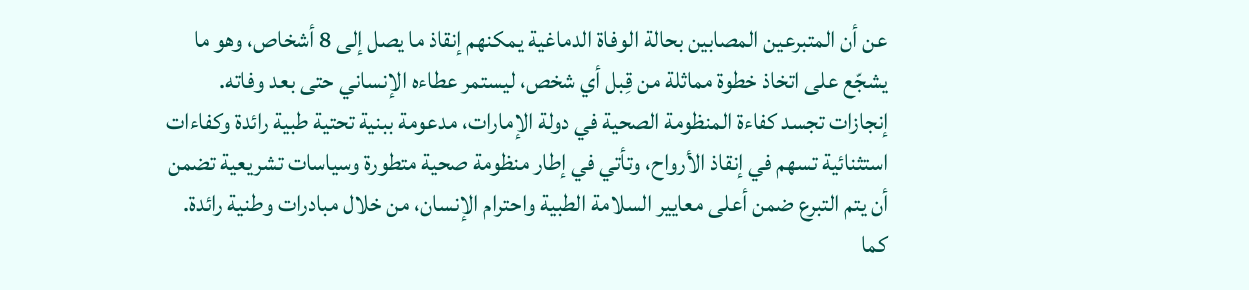عن أن المتبرعين المصابين بحالة الوفاة الدماغية يمكنهم إنقاذ ما يصل إلى 8 أشخاص، وهو ما يشجّع على اتخاذ خطوة مماثلة من قِبل أي شخص، ليستمر عطاءه الإنساني حتى بعد وفاته.
إنجازات تجسد كفاءة المنظومة الصحية في دولة الإمارات، مدعومة ببنية تحتية طبية رائدة وكفاءات استثنائية تسهم في إنقاذ الأرواح، وتأتي في إطار منظومة صحية متطورة وسياسات تشريعية تضمن أن يتم التبرع ضمن أعلى معايير السلامة الطبية واحترام الإنسان، من خلال مبادرات وطنية رائدة. كما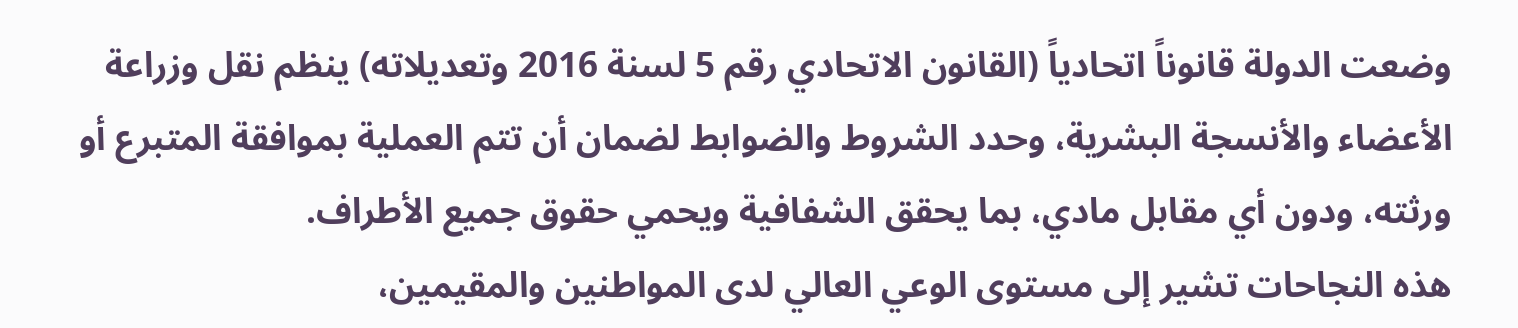وضعت الدولة قانوناً اتحادياً (القانون الاتحادي رقم 5 لسنة 2016 وتعديلاته) ينظم نقل وزراعة الأعضاء والأنسجة البشرية، وحدد الشروط والضوابط لضمان أن تتم العملية بموافقة المتبرع أو ورثته، ودون أي مقابل مادي، بما يحقق الشفافية ويحمي حقوق جميع الأطراف.
هذه النجاحات تشير إلى مستوى الوعي العالي لدى المواطنين والمقيمين،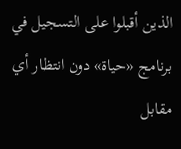الذين أقبلوا على التسجيل في برنامج «حياة» دون انتظار أي مقابل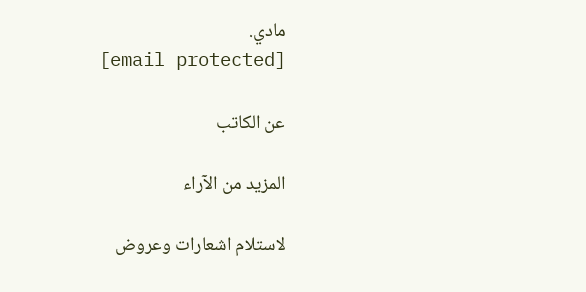مادي.
[email protected]

عن الكاتب

المزيد من الآراء

لاستلام اشعارات وعروض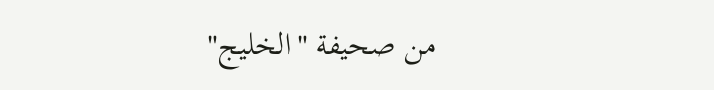من صحيفة "الخليج"